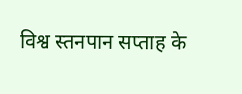विश्व स्तनपान सप्ताह के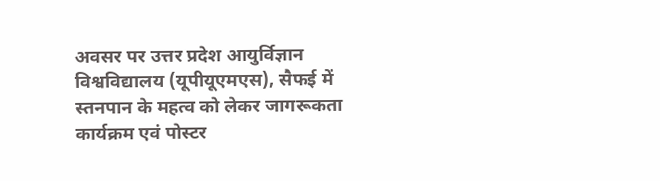अवसर पर उत्तर प्रदेश आयुर्विज्ञान विश्वविद्यालय (यूपीयूएमएस), सैफई में स्तनपान के महत्व को लेकर जागरूकता कार्यक्रम एवं पोस्टर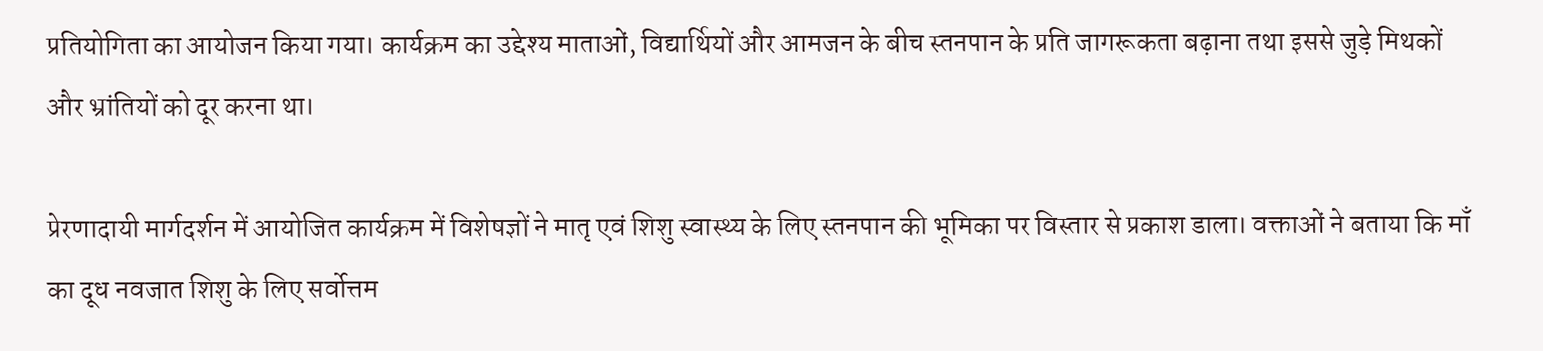प्रतियोगिता का आयोजन किया गया। कार्यक्रम का उद्देश्य माताओं, विद्यार्थियों और आमजन के बीच स्तनपान के प्रति जागरूकता बढ़ाना तथा इससे जुड़े मिथकों और भ्रांतियों को दूर करना था।

प्रेरणादायी मार्गदर्शन में आयोजित कार्यक्रम में विशेषज्ञों ने मातृ एवं शिशु स्वास्थ्य के लिए स्तनपान की भूमिका पर विस्तार से प्रकाश डाला। वक्ताओं ने बताया कि माँ का दूध नवजात शिशु के लिए सर्वोत्तम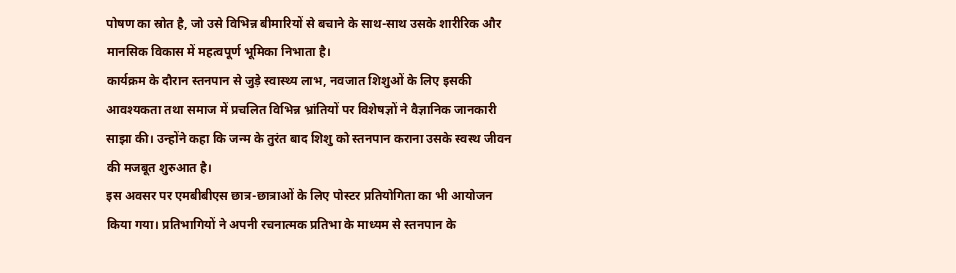पोषण का स्रोत है, जो उसे विभिन्न बीमारियों से बचाने के साथ-साथ उसके शारीरिक और मानसिक विकास में महत्वपूर्ण भूमिका निभाता है।
कार्यक्रम के दौरान स्तनपान से जुड़े स्वास्थ्य लाभ, नवजात शिशुओं के लिए इसकी आवश्यकता तथा समाज में प्रचलित विभिन्न भ्रांतियों पर विशेषज्ञों ने वैज्ञानिक जानकारी साझा की। उन्होंने कहा कि जन्म के तुरंत बाद शिशु को स्तनपान कराना उसके स्वस्थ जीवन की मजबूत शुरुआत है।
इस अवसर पर एमबीबीएस छात्र-छात्राओं के लिए पोस्टर प्रतियोगिता का भी आयोजन किया गया। प्रतिभागियों ने अपनी रचनात्मक प्रतिभा के माध्यम से स्तनपान के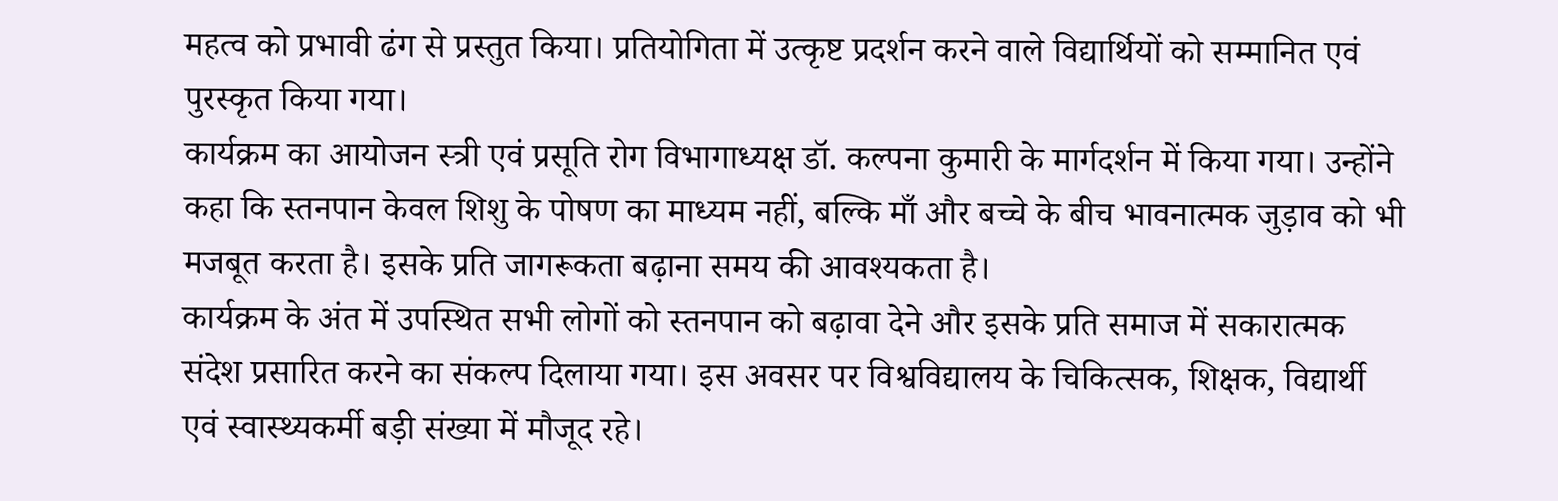महत्व को प्रभावी ढंग से प्रस्तुत किया। प्रतियोगिता में उत्कृष्ट प्रदर्शन करने वाले विद्यार्थियों को सम्मानित एवं पुरस्कृत किया गया।
कार्यक्रम का आयोजन स्त्री एवं प्रसूति रोग विभागाध्यक्ष डॉ. कल्पना कुमारी के मार्गदर्शन में किया गया। उन्होंने कहा कि स्तनपान केवल शिशु के पोषण का माध्यम नहीं, बल्कि माँ और बच्चे के बीच भावनात्मक जुड़ाव को भी मजबूत करता है। इसके प्रति जागरूकता बढ़ाना समय की आवश्यकता है।
कार्यक्रम के अंत में उपस्थित सभी लोगों को स्तनपान को बढ़ावा देने और इसके प्रति समाज में सकारात्मक संदेश प्रसारित करने का संकल्प दिलाया गया। इस अवसर पर विश्वविद्यालय के चिकित्सक, शिक्षक, विद्यार्थी एवं स्वास्थ्यकर्मी बड़ी संख्या में मौजूद रहे।